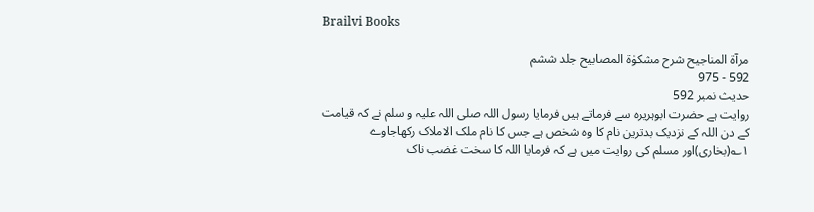Brailvi Books

مرآۃ المناجیح شرح مشکوٰۃ المصابیح جلد ششم
592 - 975
حدیث نمبر 592
روایت ہے حضرت ابوہریرہ سے فرماتے ہیں فرمایا رسول اللہ صلی اللہ علیہ و سلم نے کہ قیامت کے دن اللہ کے نزدیک بدترین نام کا وہ شخص ہے جس کا نام ملک الاملاک رکھاجاوے ۱؎(بخاری)اور مسلم کی روایت میں ہے کہ فرمایا اللہ کا سخت غضب ناک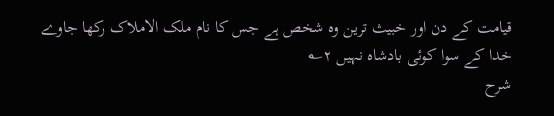قیامت کے دن اور خبیث ترین وہ شخص ہے جس کا نام ملک الاملاک رکھا جاوے خدا کے سوا کوئی بادشاہ نہیں ۲؎
شرح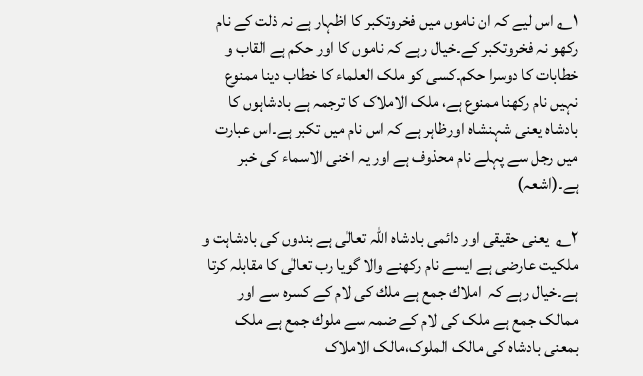۱؎ اس لیے کہ ان ناموں میں فخروتکبر کا اظہار ہے نہ ذلت کے نام رکھو نہ فخروتکبر کے۔خیال رہے کہ ناموں کا اور حکم ہے القاب و خطابات کا دوسرا حکم۔کسی کو ملک العلماء کا خطاب دینا ممنوع نہیں نام رکھنا ممنوع ہے، ملک الاملاک کا ترجمہ ہے بادشاہوں کا بادشاہ یعنی شہنشاہ اورظاہر ہے کہ اس نام میں تکبر ہے۔اس عبارت میں رجل سے پہلے نام محذوف ہے اور یہ اخنی الاسماء کی خبر ہے۔(اشعہ)

۲؎  یعنی حقیقی اور دائمی بادشاہ اللہ تعالٰی ہے بندوں کی بادشاہت و ملکیت عارضی ہے ایسے نام رکھنے والا گویا رب تعالٰی کا مقابلہ کرتا ہے۔خیال رہے کہ  املاك جمع ہے ملك کی لام کے کسرہ سے اور ممالک جمع ہے ملک کی لام کے ضمہ سے ملوك جمع ہے ملک بمعنی بادشاہ کی مالک الملوک،مالک الاملاک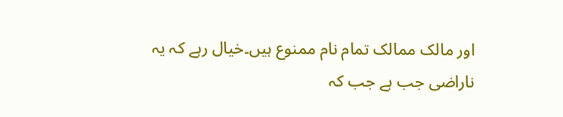اور مالک ممالک تمام نام ممنوع ہیں۔خیال رہے کہ یہ ناراضی جب ہے جب کہ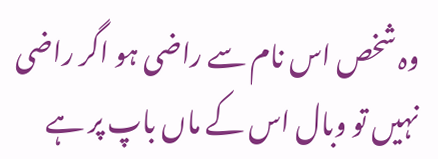وہ شخص اس نام سے راضی ہو اگر راضی نہیں تو وبال اس کے ماں باپ پر ہے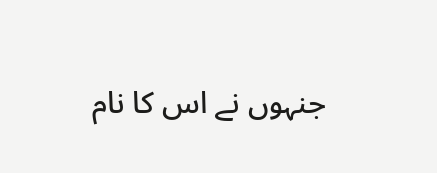جنہوں نے اس کا نام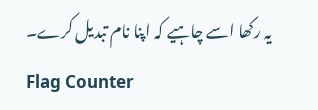یہ رکھا اسے چاہیے کہ اپنا نام تبدیل کرے۔
Flag Counter